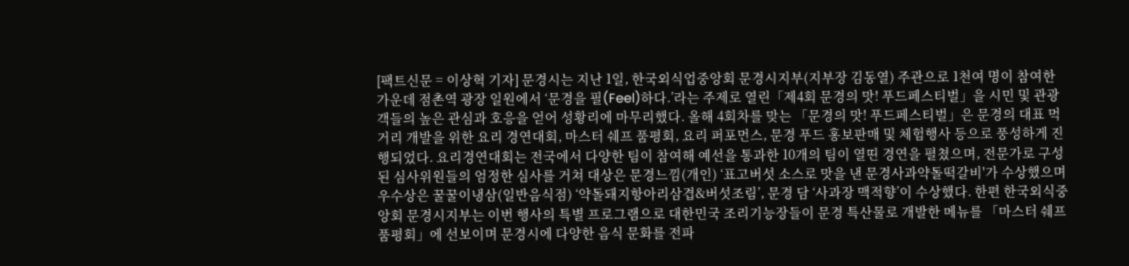[팩트신문 = 이상혁 기자] 문경시는 지난 1일, 한국외식업중앙회 문경시지부(지부장 김동열) 주관으로 1천여 명이 참여한 가운데 점촌역 광장 일원에서 ‘문경을 필(Feel)하다.’라는 주제로 열린「제4회 문경의 맛! 푸드페스티벌」을 시민 및 관광객들의 높은 관심과 호응을 얻어 성황리에 마무리했다. 올해 4회차를 맞는 「문경의 맛! 푸드페스티벌」은 문경의 대표 먹거리 개발을 위한 요리 경연대회, 마스터 쉐프 품평회, 요리 퍼포먼스, 문경 푸드 홍보판매 및 체험행사 등으로 풍성하게 진행되었다. 요리경연대회는 전국에서 다양한 팀이 참여해 예선을 통과한 10개의 팀이 열띤 경연을 펼쳤으며, 전문가로 구성된 심사위원들의 엄정한 심사를 거쳐 대상은 문경느낌(개인) ‘표고버섯 소스로 맛을 낸 문경사과약돌떡갈비'가 수상했으며 우수상은 꿀꿀이냉삼(일반음식점) ‘약돌돼지항아리삼겹&버섯조림’, 문경 담 ‘사과장 맥적향’이 수상했다. 한편 한국외식중앙회 문경시지부는 이번 행사의 특별 프로그램으로 대한민국 조리기능장들이 문경 특산물로 개발한 메뉴를 「마스터 쉐프 품평회」에 선보이며 문경시에 다양한 음식 문화를 전파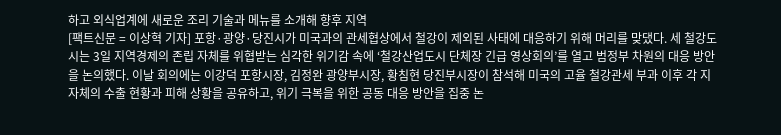하고 외식업계에 새로운 조리 기술과 메뉴를 소개해 향후 지역
[팩트신문 = 이상혁 기자] 포항·광양·당진시가 미국과의 관세협상에서 철강이 제외된 사태에 대응하기 위해 머리를 맞댔다. 세 철강도시는 3일 지역경제의 존립 자체를 위협받는 심각한 위기감 속에 ‘철강산업도시 단체장 긴급 영상회의’를 열고 범정부 차원의 대응 방안을 논의했다. 이날 회의에는 이강덕 포항시장, 김정완 광양부시장, 황침현 당진부시장이 참석해 미국의 고율 철강관세 부과 이후 각 지자체의 수출 현황과 피해 상황을 공유하고, 위기 극복을 위한 공동 대응 방안을 집중 논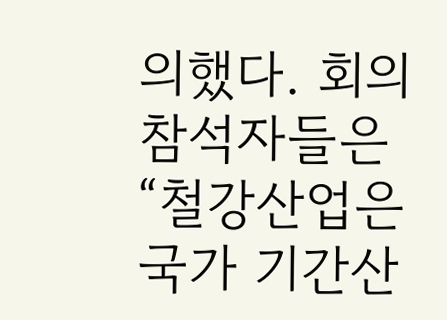의했다. 회의 참석자들은 “철강산업은 국가 기간산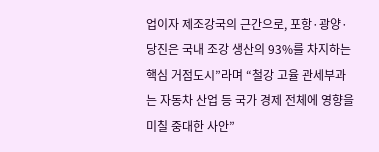업이자 제조강국의 근간으로, 포항·광양·당진은 국내 조강 생산의 93%를 차지하는 핵심 거점도시”라며 “철강 고율 관세부과는 자동차 산업 등 국가 경제 전체에 영향을 미칠 중대한 사안”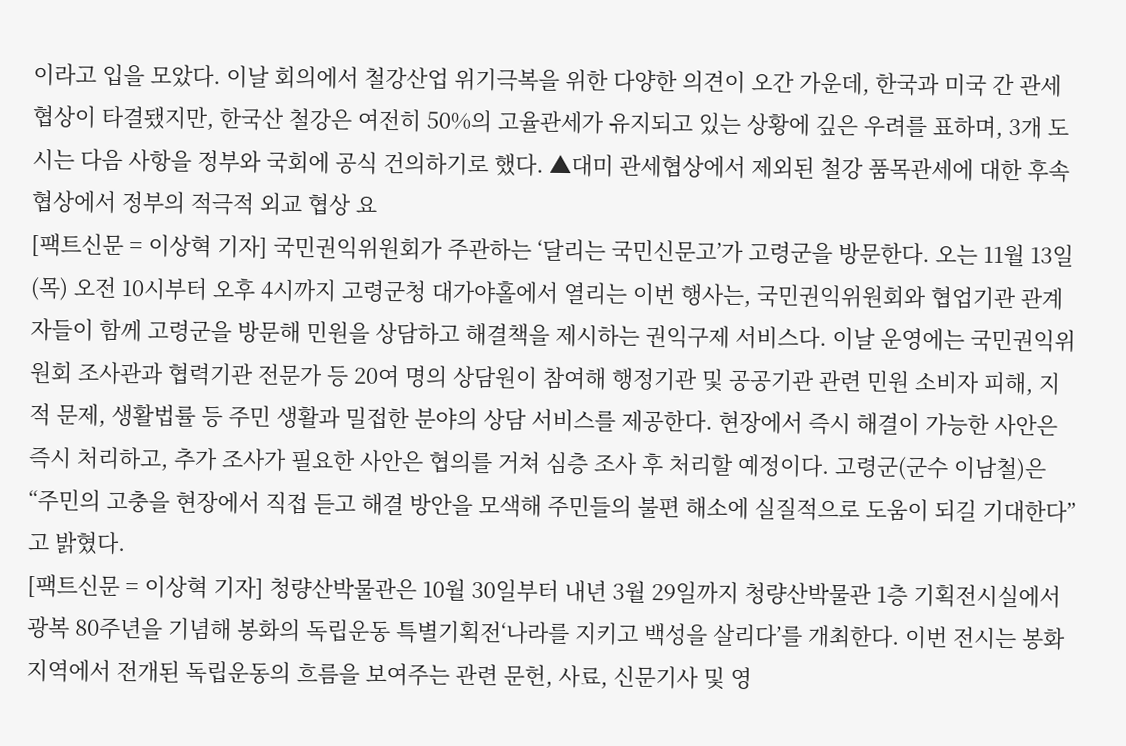이라고 입을 모았다. 이날 회의에서 철강산업 위기극복을 위한 다양한 의견이 오간 가운데, 한국과 미국 간 관세협상이 타결됐지만, 한국산 철강은 여전히 50%의 고율관세가 유지되고 있는 상황에 깊은 우려를 표하며, 3개 도시는 다음 사항을 정부와 국회에 공식 건의하기로 했다. ▲대미 관세협상에서 제외된 철강 품목관세에 대한 후속협상에서 정부의 적극적 외교 협상 요
[팩트신문 = 이상혁 기자] 국민권익위원회가 주관하는 ‘달리는 국민신문고’가 고령군을 방문한다. 오는 11월 13일(목) 오전 10시부터 오후 4시까지 고령군청 대가야홀에서 열리는 이번 행사는, 국민권익위원회와 협업기관 관계자들이 함께 고령군을 방문해 민원을 상담하고 해결책을 제시하는 권익구제 서비스다. 이날 운영에는 국민권익위원회 조사관과 협력기관 전문가 등 20여 명의 상담원이 참여해 행정기관 및 공공기관 관련 민원 소비자 피해, 지적 문제, 생활법률 등 주민 생활과 밀접한 분야의 상담 서비스를 제공한다. 현장에서 즉시 해결이 가능한 사안은 즉시 처리하고, 추가 조사가 필요한 사안은 협의를 거쳐 심층 조사 후 처리할 예정이다. 고령군(군수 이남철)은 “주민의 고충을 현장에서 직접 듣고 해결 방안을 모색해 주민들의 불편 해소에 실질적으로 도움이 되길 기대한다”고 밝혔다.
[팩트신문 = 이상혁 기자] 청량산박물관은 10월 30일부터 내년 3월 29일까지 청량산박물관 1층 기획전시실에서 광복 80주년을 기념해 봉화의 독립운동 특별기획전‘나라를 지키고 백성을 살리다’를 개최한다. 이번 전시는 봉화 지역에서 전개된 독립운동의 흐름을 보여주는 관련 문헌, 사료, 신문기사 및 영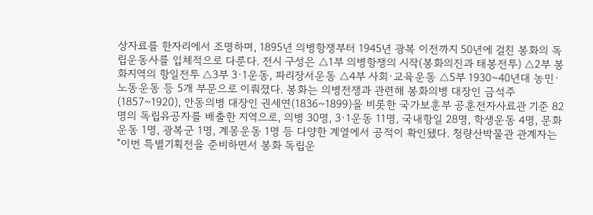상자료를 한자리에서 조명하며, 1895년 의병항쟁부터 1945년 광복 이전까지 50년에 걸친 봉화의 독립운동사를 입체적으로 다룬다. 전시 구성은 △1부 의병항쟁의 시작(봉화의진과 태봉전투) △2부 봉화지역의 항일전투 △3부 3·1운동, 파리장서운동 △4부 사회·교육운동 △5부 1930~40년대 농민·노동운동 등 5개 부문으로 이뤄졌다. 봉화는 의병전쟁과 관련해 봉화의병 대장인 금석주(1857~1920), 안동의병 대장인 권세연(1836~1899)을 비롯한 국가보훈부 공훈전자사료관 기준 82명의 독립유공자를 배출한 지역으로, 의병 30명, 3·1운동 11명, 국내항일 28명, 학생운동 4명, 문화운동 1명, 광복군 1명, 계몽운동 1명 등 다양한 계열에서 공적이 확인됐다. 청량산박물관 관계자는 “이번 특별기획전을 준비하면서 봉화 독립운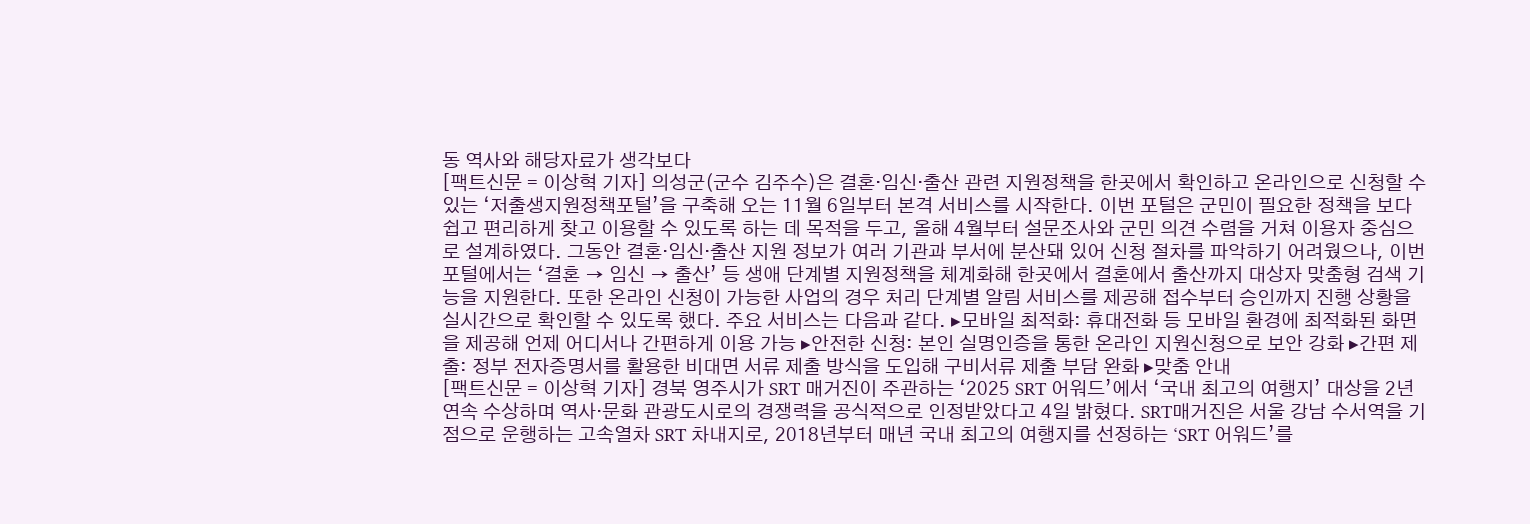동 역사와 해당자료가 생각보다
[팩트신문 = 이상혁 기자] 의성군(군수 김주수)은 결혼·임신·출산 관련 지원정책을 한곳에서 확인하고 온라인으로 신청할 수 있는 ‘저출생지원정책포털’을 구축해 오는 11월 6일부터 본격 서비스를 시작한다. 이번 포털은 군민이 필요한 정책을 보다 쉽고 편리하게 찾고 이용할 수 있도록 하는 데 목적을 두고, 올해 4월부터 설문조사와 군민 의견 수렴을 거쳐 이용자 중심으로 설계하였다. 그동안 결혼·임신·출산 지원 정보가 여러 기관과 부서에 분산돼 있어 신청 절차를 파악하기 어려웠으나, 이번 포털에서는 ‘결혼 → 임신 → 출산’ 등 생애 단계별 지원정책을 체계화해 한곳에서 결혼에서 출산까지 대상자 맞춤형 검색 기능을 지원한다. 또한 온라인 신청이 가능한 사업의 경우 처리 단계별 알림 서비스를 제공해 접수부터 승인까지 진행 상황을 실시간으로 확인할 수 있도록 했다. 주요 서비스는 다음과 같다. ▸모바일 최적화: 휴대전화 등 모바일 환경에 최적화된 화면을 제공해 언제 어디서나 간편하게 이용 가능 ▸안전한 신청: 본인 실명인증을 통한 온라인 지원신청으로 보안 강화 ▸간편 제출: 정부 전자증명서를 활용한 비대면 서류 제출 방식을 도입해 구비서류 제출 부담 완화 ▸맞춤 안내
[팩트신문 = 이상혁 기자] 경북 영주시가 SRT 매거진이 주관하는 ‘2025 SRT 어워드’에서 ‘국내 최고의 여행지’ 대상을 2년 연속 수상하며 역사·문화 관광도시로의 경쟁력을 공식적으로 인정받았다고 4일 밝혔다. SRT매거진은 서울 강남 수서역을 기점으로 운행하는 고속열차 SRT 차내지로, 2018년부터 매년 국내 최고의 여행지를 선정하는 ‘SRT 어워드’를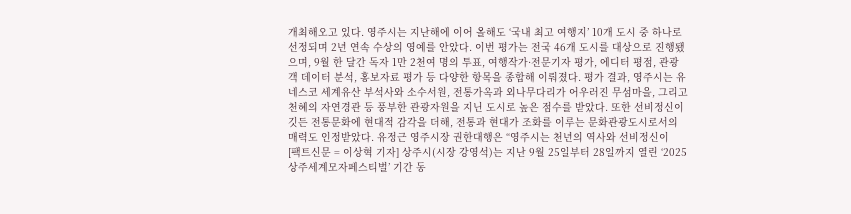개최해오고 있다. 영주시는 지난해에 이어 올해도 ‘국내 최고 여행지’ 10개 도시 중 하나로 선정되며 2년 연속 수상의 영예를 안았다. 이번 평가는 전국 46개 도시를 대상으로 진행됐으며, 9월 한 달간 독자 1만 2천여 명의 투표, 여행작가·전문기자 평가, 에디터 평점, 관광객 데이터 분석, 홍보자료 평가 등 다양한 항목을 종합해 이뤄졌다. 평가 결과, 영주시는 유네스코 세계유산 부석사와 소수서원, 전통가옥과 외나무다리가 어우러진 무섬마을, 그리고 천혜의 자연경관 등 풍부한 관광자원을 지닌 도시로 높은 점수를 받았다. 또한 선비정신이 깃든 전통문화에 현대적 감각을 더해, 전통과 현대가 조화를 이루는 문화관광도시로서의 매력도 인정받았다. 유정근 영주시장 권한대행은 “영주시는 천년의 역사와 선비정신이
[팩트신문 = 이상혁 기자] 상주시(시장 강영석)는 지난 9월 25일부터 28일까지 열린 ‘2025 상주세계모자페스티벌’ 기간 동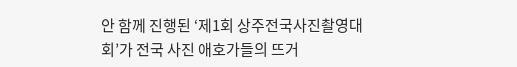안 함께 진행된 ‘제1회 상주전국사진촬영대회’가 전국 사진 애호가들의 뜨거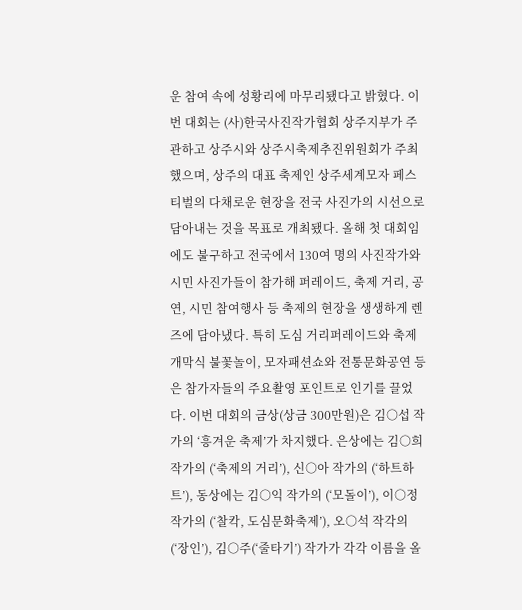운 참여 속에 성황리에 마무리됐다고 밝혔다. 이번 대회는 (사)한국사진작가협회 상주지부가 주관하고 상주시와 상주시축제추진위원회가 주최했으며, 상주의 대표 축제인 상주세계모자 페스티벌의 다채로운 현장을 전국 사진가의 시선으로 담아내는 것을 목표로 개최됐다. 올해 첫 대회임에도 불구하고 전국에서 130여 명의 사진작가와 시민 사진가들이 참가해 퍼레이드, 축제 거리, 공연, 시민 참여행사 등 축제의 현장을 생생하게 렌즈에 담아냈다. 특히 도심 거리퍼레이드와 축제 개막식 불꽃놀이, 모자패션쇼와 전통문화공연 등은 참가자들의 주요촬영 포인트로 인기를 끌었다. 이번 대회의 금상(상금 300만원)은 김○섭 작가의 ‘흥겨운 축제’가 차지했다. 은상에는 김○희 작가의 (‘축제의 거리’), 신○아 작가의 (‘하트하트’), 동상에는 김○익 작가의 (‘모돌이’), 이○정 작가의 (‘찰칵, 도심문화축제’), 오○석 작각의 (‘장인’), 김○주(‘줄타기’) 작가가 각각 이름을 올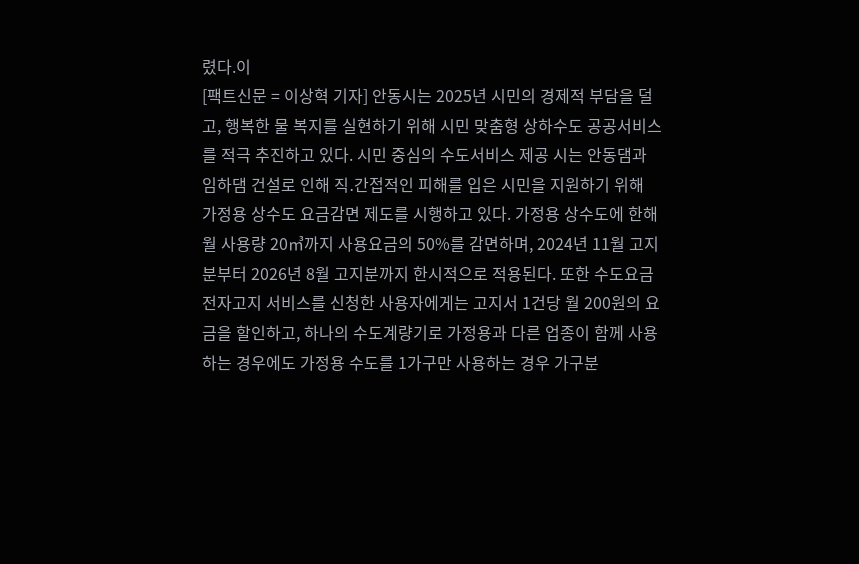렸다.이
[팩트신문 = 이상혁 기자] 안동시는 2025년 시민의 경제적 부담을 덜고, 행복한 물 복지를 실현하기 위해 시민 맞춤형 상하수도 공공서비스를 적극 추진하고 있다. 시민 중심의 수도서비스 제공 시는 안동댐과 임하댐 건설로 인해 직․간접적인 피해를 입은 시민을 지원하기 위해 가정용 상수도 요금감면 제도를 시행하고 있다. 가정용 상수도에 한해 월 사용량 20㎥까지 사용요금의 50%를 감면하며, 2024년 11월 고지분부터 2026년 8월 고지분까지 한시적으로 적용된다. 또한 수도요금 전자고지 서비스를 신청한 사용자에게는 고지서 1건당 월 200원의 요금을 할인하고, 하나의 수도계량기로 가정용과 다른 업종이 함께 사용하는 경우에도 가정용 수도를 1가구만 사용하는 경우 가구분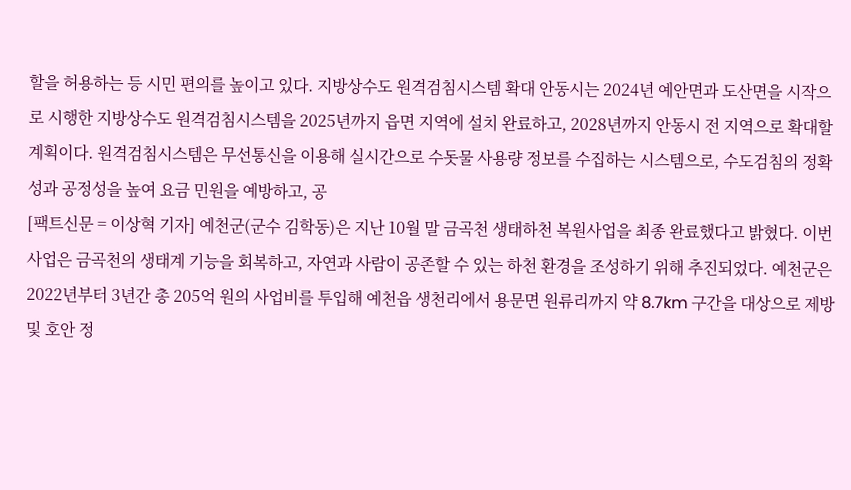할을 허용하는 등 시민 편의를 높이고 있다. 지방상수도 원격검침시스템 확대 안동시는 2024년 예안면과 도산면을 시작으로 시행한 지방상수도 원격검침시스템을 2025년까지 읍면 지역에 설치 완료하고, 2028년까지 안동시 전 지역으로 확대할 계획이다. 원격검침시스템은 무선통신을 이용해 실시간으로 수돗물 사용량 정보를 수집하는 시스템으로, 수도검침의 정확성과 공정성을 높여 요금 민원을 예방하고, 공
[팩트신문 = 이상혁 기자] 예천군(군수 김학동)은 지난 10월 말 금곡천 생태하천 복원사업을 최종 완료했다고 밝혔다. 이번 사업은 금곡천의 생태계 기능을 회복하고, 자연과 사람이 공존할 수 있는 하천 환경을 조성하기 위해 추진되었다. 예천군은 2022년부터 3년간 총 205억 원의 사업비를 투입해 예천읍 생천리에서 용문면 원류리까지 약 8.7km 구간을 대상으로 제방 및 호안 정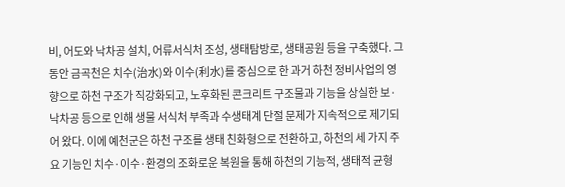비, 어도와 낙차공 설치, 어류서식처 조성, 생태탐방로, 생태공원 등을 구축했다. 그동안 금곡천은 치수(治水)와 이수(利水)를 중심으로 한 과거 하천 정비사업의 영향으로 하천 구조가 직강화되고, 노후화된 콘크리트 구조물과 기능을 상실한 보·낙차공 등으로 인해 생물 서식처 부족과 수생태계 단절 문제가 지속적으로 제기되어 왔다. 이에 예천군은 하천 구조를 생태 친화형으로 전환하고, 하천의 세 가지 주요 기능인 치수·이수·환경의 조화로운 복원을 통해 하천의 기능적, 생태적 균형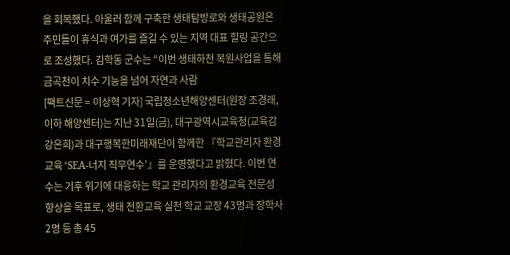을 회복했다. 아울러 함께 구축한 생태탐방로와 생태공원은 주민들이 휴식과 여가를 즐길 수 있는 지역 대표 힐링 공간으로 조성했다. 김학동 군수는 “이번 생태하천 복원사업을 통해 금곡천이 치수 기능을 넘어 자연과 사람
[팩트신문 = 이상혁 기자] 국립청소년해양센터(원장 조경래, 이하 해양센터)는 지난 31일(금), 대구광역시교육청(교육감 강은희)과 대구행복한미래재단이 함께한 『학교관리자 환경교육 ‘SEA-너지 직무연수’』를 운영했다고 밝혔다. 이번 연수는 기후 위기에 대응하는 학교 관리자의 환경교육 전문성 향상을 목표로, 생태 전환교육 실천 학교 교장 43명과 장학사 2명 등 총 45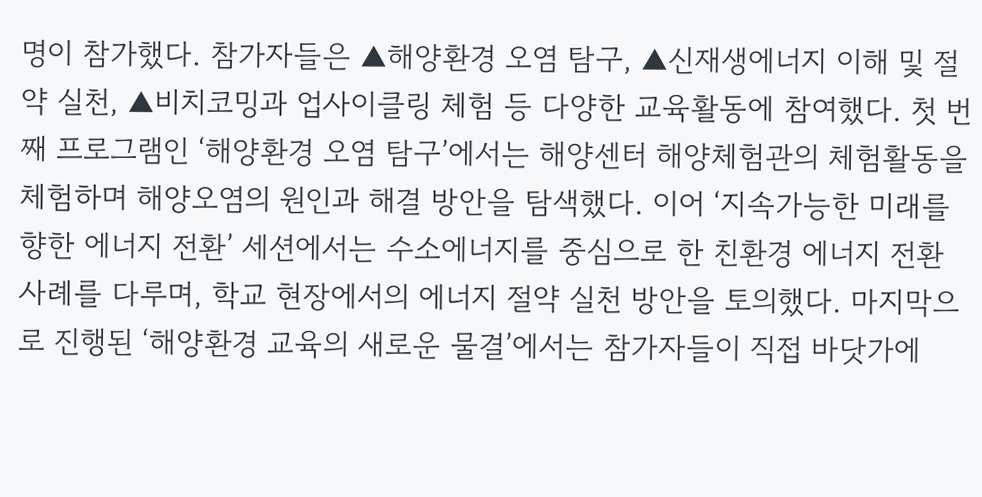명이 참가했다. 참가자들은 ▲해양환경 오염 탐구, ▲신재생에너지 이해 및 절약 실천, ▲비치코밍과 업사이클링 체험 등 다양한 교육활동에 참여했다. 첫 번째 프로그램인 ‘해양환경 오염 탐구’에서는 해양센터 해양체험관의 체험활동을 체험하며 해양오염의 원인과 해결 방안을 탐색했다. 이어 ‘지속가능한 미래를 향한 에너지 전환’ 세션에서는 수소에너지를 중심으로 한 친환경 에너지 전환 사례를 다루며, 학교 현장에서의 에너지 절약 실천 방안을 토의했다. 마지막으로 진행된 ‘해양환경 교육의 새로운 물결’에서는 참가자들이 직접 바닷가에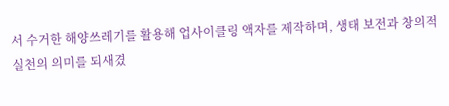서 수거한 해양쓰레기를 활용해 업사이클링 액자를 제작하며, 생태 보전과 창의적 실천의 의미를 되새겼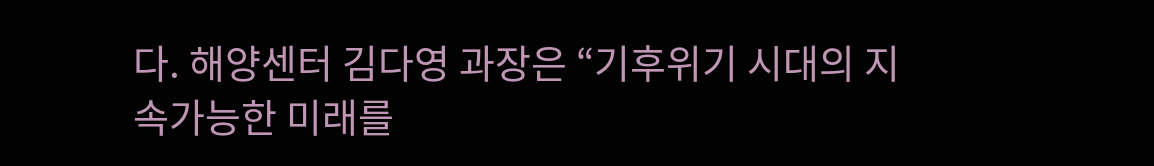다. 해양센터 김다영 과장은 “기후위기 시대의 지속가능한 미래를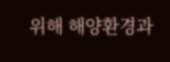위해 해양환경과